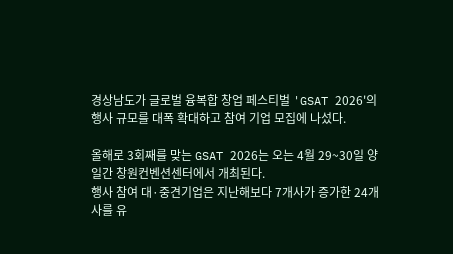경상남도가 글로벌 융복합 창업 페스티벌 'GSAT 2026'의 행사 규모를 대폭 확대하고 참여 기업 모집에 나섰다.

올해로 3회째를 맞는 GSAT 2026는 오는 4월 29~30일 양일간 창원컨벤션센터에서 개최된다.
행사 참여 대·중견기업은 지난해보다 7개사가 증가한 24개사를 유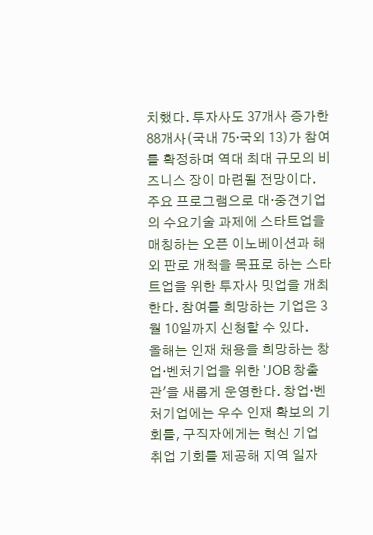치했다. 투자사도 37개사 증가한 88개사(국내 75·국외 13)가 참여를 확정하며 역대 최대 규모의 비즈니스 장이 마련될 전망이다.
주요 프로그램으로 대·중견기업의 수요기술 과제에 스타트업을 매칭하는 오픈 이노베이션과 해외 판로 개척을 목표로 하는 스타트업을 위한 투자사 밋업을 개최한다. 참여를 희망하는 기업은 3월 10일까지 신청할 수 있다.
올해는 인재 채용을 희망하는 창업·벤처기업을 위한 'JOB 창출관'을 새롭게 운영한다. 창업·벤처기업에는 우수 인재 확보의 기회를, 구직자에게는 혁신 기업 취업 기회를 제공해 지역 일자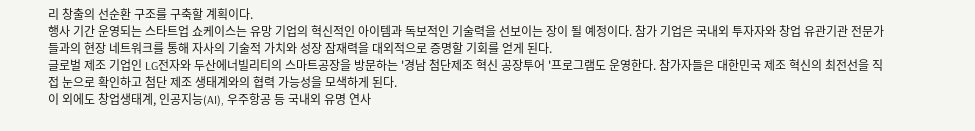리 창출의 선순환 구조를 구축할 계획이다.
행사 기간 운영되는 스타트업 쇼케이스는 유망 기업의 혁신적인 아이템과 독보적인 기술력을 선보이는 장이 될 예정이다. 참가 기업은 국내외 투자자와 창업 유관기관 전문가들과의 현장 네트워크를 통해 자사의 기술적 가치와 성장 잠재력을 대외적으로 증명할 기회를 얻게 된다.
글로벌 제조 기업인 LG전자와 두산에너빌리티의 스마트공장을 방문하는 '경남 첨단제조 혁신 공장투어 '프로그램도 운영한다. 참가자들은 대한민국 제조 혁신의 최전선을 직접 눈으로 확인하고 첨단 제조 생태계와의 협력 가능성을 모색하게 된다.
이 외에도 창업생태계, 인공지능(AI), 우주항공 등 국내외 유명 연사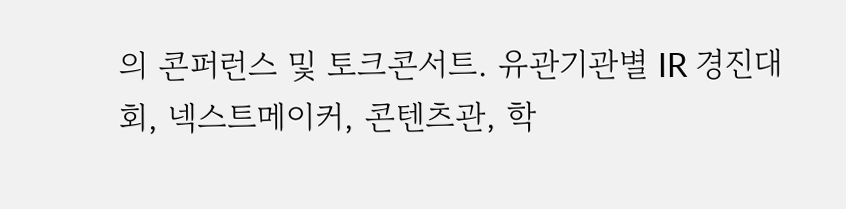의 콘퍼런스 및 토크콘서트. 유관기관별 IR 경진대회, 넥스트메이커, 콘텐츠관, 학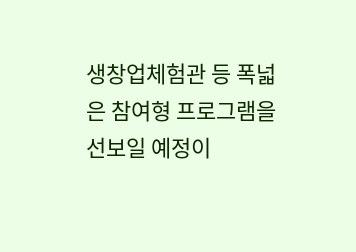생창업체험관 등 폭넓은 참여형 프로그램을 선보일 예정이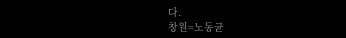다.
창원=노동균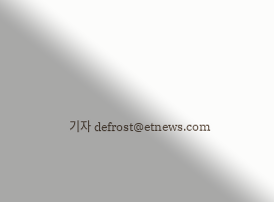기자 defrost@etnews.com